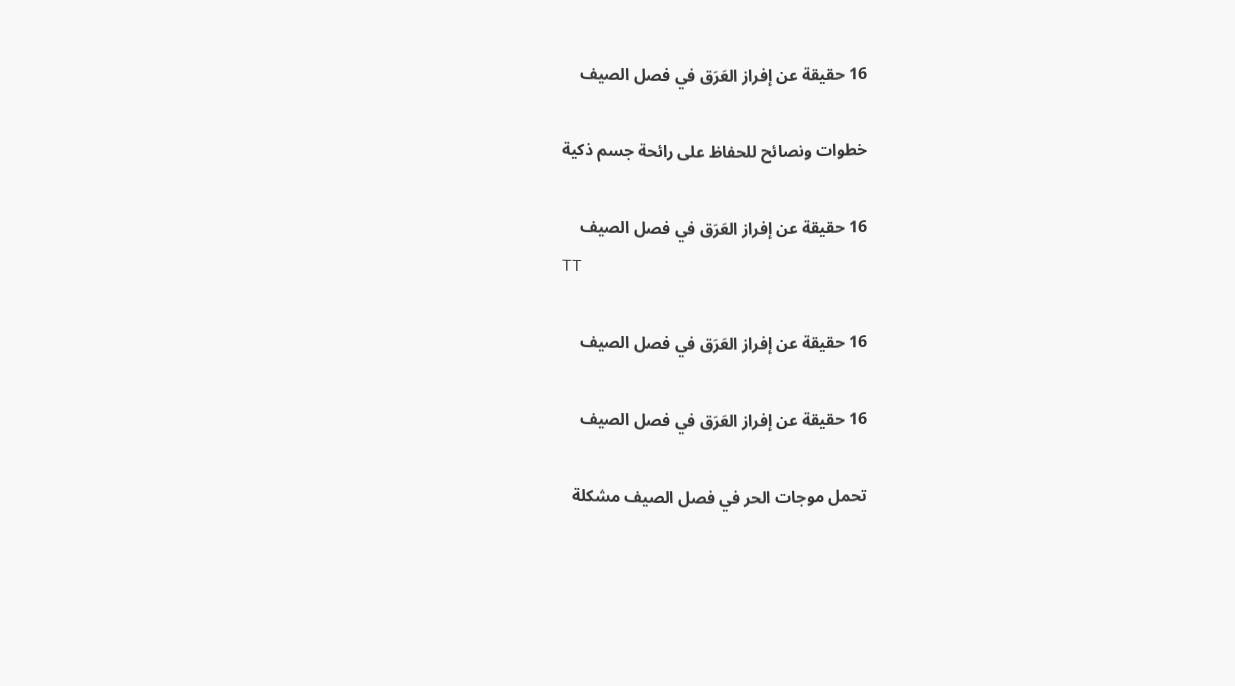16 حقيقة عن إفراز العَرَق في فصل الصيف

خطوات ونصائح للحفاظ على رائحة جسم ذكية

16 حقيقة عن إفراز العَرَق في فصل الصيف
TT

16 حقيقة عن إفراز العَرَق في فصل الصيف

16 حقيقة عن إفراز العَرَق في فصل الصيف

تحمل موجات الحر في فصل الصيف مشكلة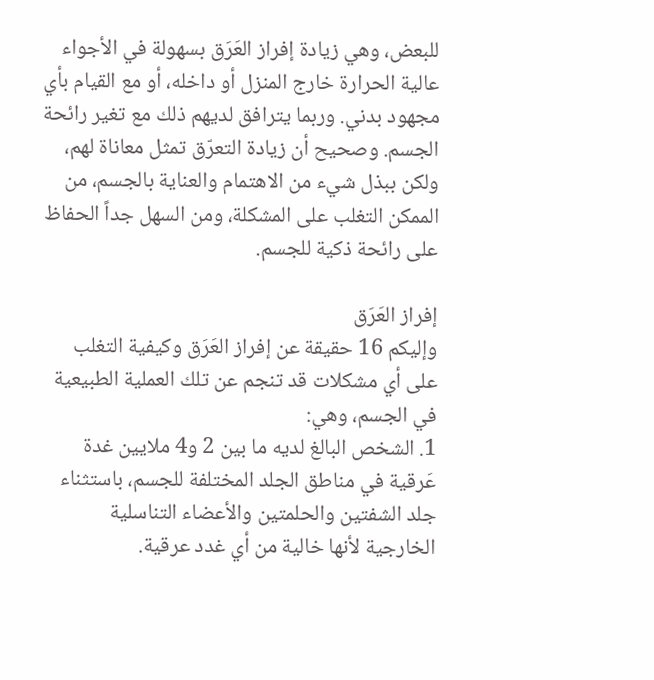للبعض، وهي زيادة إفراز العَرَق بسهولة في الأجواء عالية الحرارة خارج المنزل أو داخله، أو مع القيام بأي مجهود بدني. وربما يترافق لديهم ذلك مع تغير رائحة الجسم. وصحيح أن زيادة التعرّق تمثل معاناة لهم، ولكن ببذل شيء من الاهتمام والعناية بالجسم، من الممكن التغلب على المشكلة، ومن السهل جداً الحفاظ على رائحة ذكية للجسم.

إفراز العَرَق
وإليكم 16 حقيقة عن إفراز العَرَق وكيفية التغلب على أي مشكلات قد تنجم عن تلك العملية الطبيعية في الجسم، وهي:
1. الشخص البالغ لديه ما بين 2 و4 ملايين غدة عَرقية في مناطق الجلد المختلفة للجسم، باستثناء جلد الشفتين والحلمتين والأعضاء التناسلية الخارجية لأنها خالية من أي غدد عرقية.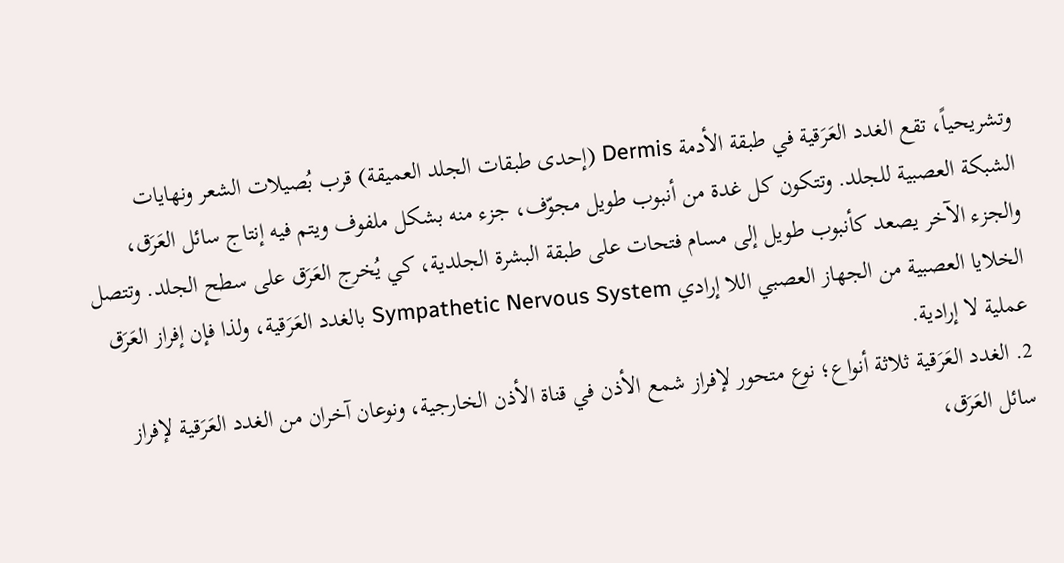وتشريحياً، تقع الغدد العَرَقية في طبقة الأدمة Dermis (إحدى طبقات الجلد العميقة) قرب بُصيلات الشعر ونهايات الشبكة العصبية للجلد. وتتكون كل غدة من أنبوب طويل مجوّف، جزء منه بشكل ملفوف ويتم فيه إنتاج سائل العَرَق، والجزء الآخر يصعد كأنبوب طويل إلى مسام فتحات على طبقة البشرة الجلدية، كي يُخرج العَرَق على سطح الجلد. وتتصل الخلايا العصبية من الجهاز العصبي اللا إرادي Sympathetic Nervous System بالغدد العَرَقية، ولذا فإن إفراز العَرَق عملية لا إرادية.
2. الغدد العَرَقية ثلاثة أنواع؛ نوع متحور لإفراز شمع الأذن في قناة الأذن الخارجية، ونوعان آخران من الغدد العَرَقية لإفراز سائل العَرَق،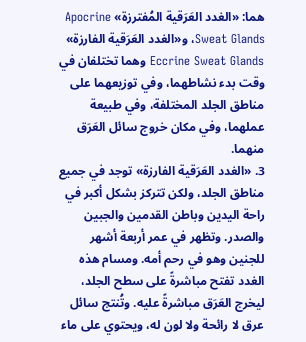هما: «الغدد العَرَقية المُفترزة» Apocrine Sweat Glands، و«الغدد العَرَقية الفارزة» Eccrine Sweat Glands وهما تختلفان في وقت بدء نشاطهما، وفي توزيعهما على مناطق الجلد المختلفة، وفي طبيعة عملهما، وفي مكان خروج سائل العَرَق منهما.
3. «الغدد العَرَقية الفارزة» توجد في جميع مناطق الجلد، ولكن تتركز بشكل أكبر في راحة اليدين وباطن القدمين والجبين والصدر. وتظهر في عمر أربعة أشهر للجنين وهو في رحم أمه. ومسام هذه الغدد تفتح مباشرةً على سطح الجلد، ليخرج العَرَق مباشرةً عليه. وتُنتج سائل عرق لا رائحة ولا لون له، ويحتوي على ماء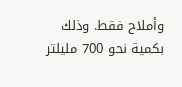وأملاح فقط. وذلك بكمية نحو 700 مليلتر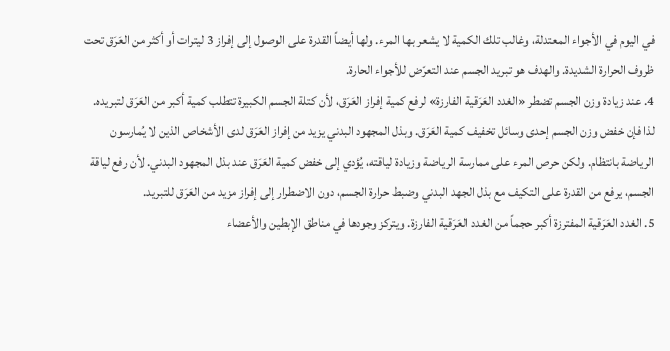في اليوم في الأجواء المعتدلة، وغالب تلك الكمية لا يشعر بها المرء. ولها أيضاً القدرة على الوصول إلى إفراز 3 ليترات أو أكثر من العَرَق تحت ظروف الحرارة الشديدة. والهدف هو تبريد الجسم عند التعرّض للأجواء الحارة.
4. عند زيادة وزن الجسم تضطر «الغدد العَرَقية الفارزة» لرفع كمية إفراز العَرَق، لأن كتلة الجسم الكبيرة تتطلب كمية أكبر من العَرَق لتبريده. لذا فإن خفض وزن الجسم إحدى وسائل تخفيف كمية العَرَق. وبذل المجهود البدني يزيد من إفراز العَرَق لدى الأشخاص الذين لا يُمارسون الرياضة بانتظام. ولكن حرص المرء على ممارسة الرياضة وزيادة لياقته، يُؤدي إلى خفض كمية العَرَق عند بذل المجهود البدني. لأن رفع لياقة الجسم، يرفع من القدرة على التكيف مع بذل الجهد البدني وضبط حرارة الجسم، دون الاضطرار إلى إفراز مزيد من العَرَق للتبريد.
5. الغدد العَرَقية المفترزة أكبر حجماً من الغدد العَرَقية الفارزة. ويتركز وجودها في مناطق الإبطين والأعضاء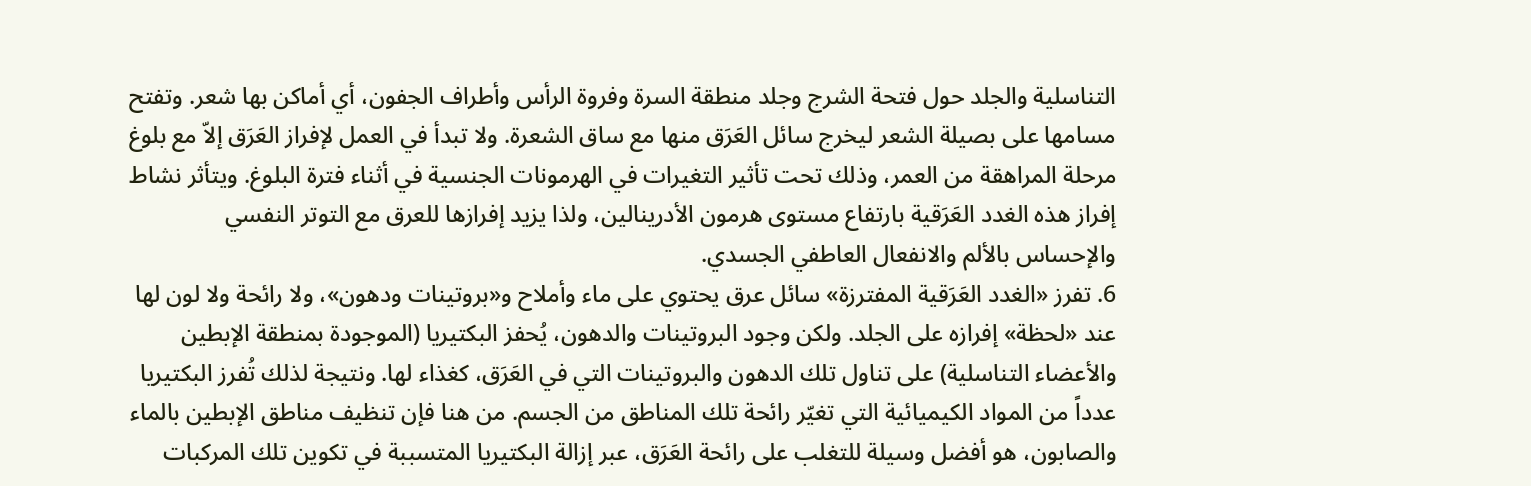التناسلية والجلد حول فتحة الشرج وجلد منطقة السرة وفروة الرأس وأطراف الجفون، أي أماكن بها شعر. وتفتح مسامها على بصيلة الشعر ليخرج سائل العَرَق منها مع ساق الشعرة. ولا تبدأ في العمل لإفراز العَرَق إلاّ مع بلوغ مرحلة المراهقة من العمر، وذلك تحت تأثير التغيرات في الهرمونات الجنسية في أثناء فترة البلوغ. ويتأثر نشاط إفراز هذه الغدد العَرَقية بارتفاع مستوى هرمون الأدرينالين، ولذا يزيد إفرازها للعرق مع التوتر النفسي والإحساس بالألم والانفعال العاطفي الجسدي.
6. تفرز «الغدد العَرَقية المفترزة» سائل عرق يحتوي على ماء وأملاح و«بروتينات ودهون»، ولا رائحة ولا لون لها عند «لحظة» إفرازه على الجلد. ولكن وجود البروتينات والدهون، يُحفز البكتيريا (الموجودة بمنطقة الإبطين والأعضاء التناسلية) على تناول تلك الدهون والبروتينات التي في العَرَق، كغذاء لها. ونتيجة لذلك تُفرز البكتيريا عدداً من المواد الكيميائية التي تغيّر رائحة تلك المناطق من الجسم. من هنا فإن تنظيف مناطق الإبطين بالماء والصابون، هو أفضل وسيلة للتغلب على رائحة العَرَق، عبر إزالة البكتيريا المتسببة في تكوين تلك المركبات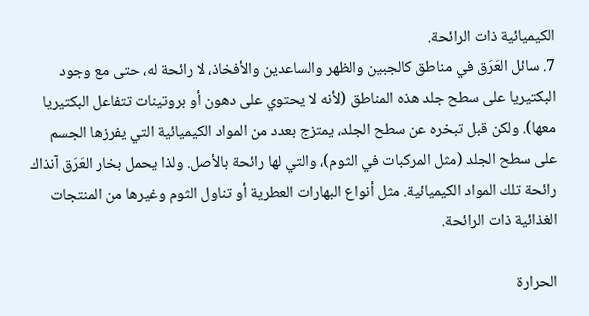الكيميائية ذات الرائحة.
7. سائل العَرَق في مناطق كالجبين والظهر والساعدين والأفخاذ، لا رائحة له، حتى مع وجود البكتيريا على سطح جلد هذه المناطق (لأنه لا يحتوي على دهون أو بروتينات تتفاعل البكتيريا معها). ولكن قبل تبخره عن سطح الجلد، يمتزج بعدد من المواد الكيميائية التي يفرزها الجسم على سطح الجلد (مثل المركبات في الثوم)، والتي لها رائحة بالأصل. ولذا يحمل بخار العَرَق آنذاك رائحة تلك المواد الكيميائية. مثل أنواع البهارات العطرية أو تناول الثوم وغيرها من المنتجات الغذائية ذات الرائحة.

الحرارة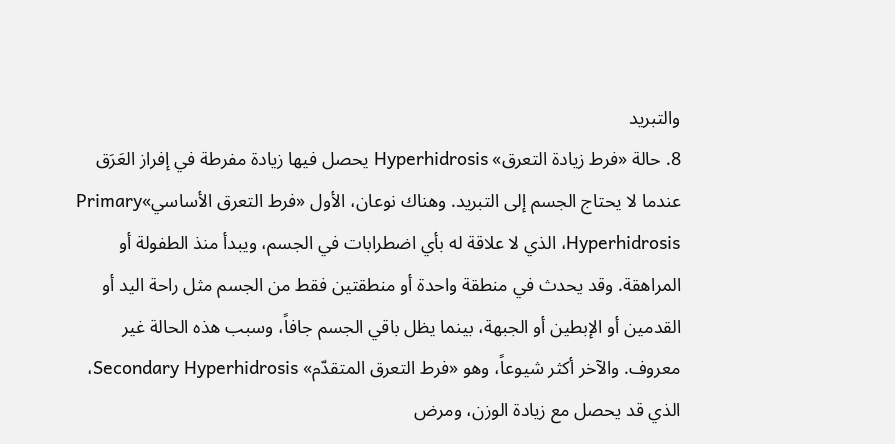والتبريد
8. حالة «فرط زيادة التعرق» Hyperhidrosis يحصل فيها زيادة مفرطة في إفراز العَرَق عندما لا يحتاج الجسم إلى التبريد. وهناك نوعان، الأول «فرط التعرق الأساسي»Primary Hyperhidrosis، الذي لا علاقة له بأي اضطرابات في الجسم، ويبدأ منذ الطفولة أو المراهقة. وقد يحدث في منطقة واحدة أو منطقتين فقط من الجسم مثل راحة اليد أو القدمين أو الإبطين أو الجبهة، بينما يظل باقي الجسم جافاً، وسبب هذه الحالة غير معروف. والآخر أكثر شيوعاً، وهو «فرط التعرق المتقدّم» Secondary Hyperhidrosis، الذي قد يحصل مع زيادة الوزن، ومرض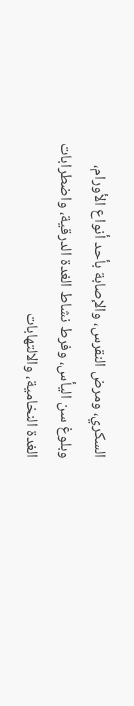السكري، ومرض النقرس، والإصابة بأحد أنواع الأورام، وبلوغ سن اليأس، وفرط نشاط الغدة الدرقية، واضطرابات الغدة النخامية، والالتهابات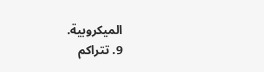الميكروبية.
9. تتراكم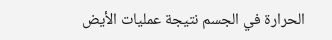الحرارة في الجسم نتيجة عمليات الأيض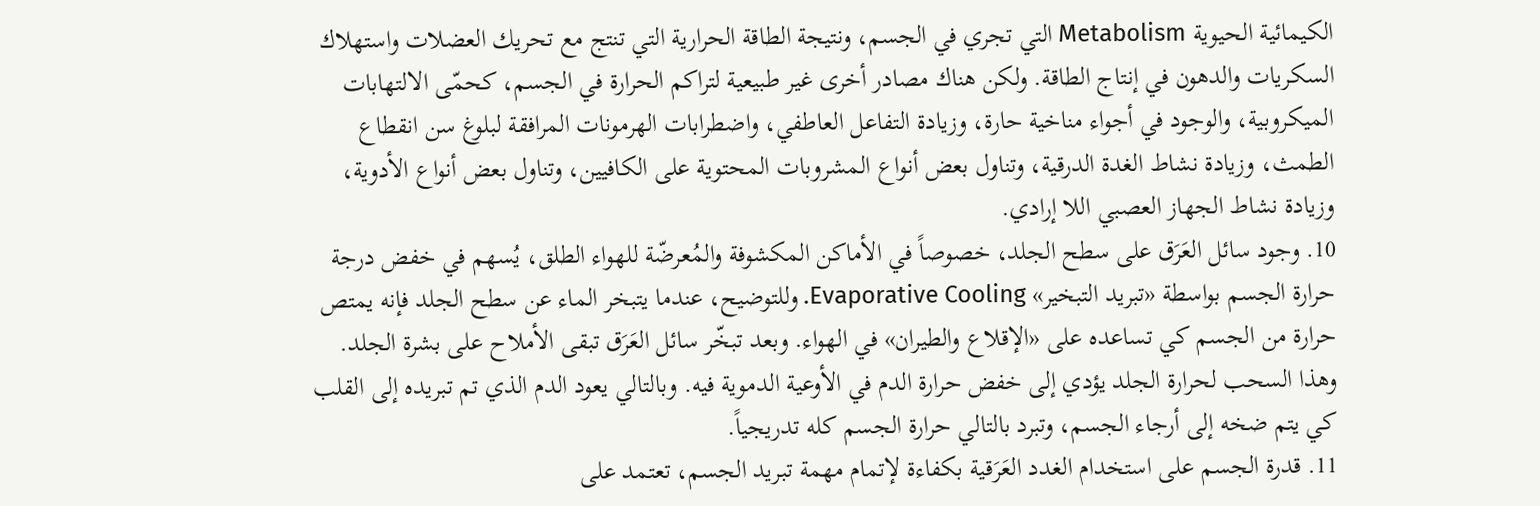الكيمائية الحيوية Metabolism التي تجري في الجسم، ونتيجة الطاقة الحرارية التي تنتج مع تحريك العضلات واستهلاك السكريات والدهون في إنتاج الطاقة. ولكن هناك مصادر أخرى غير طبيعية لتراكم الحرارة في الجسم، كحمّى الالتهابات الميكروبية، والوجود في أجواء مناخية حارة، وزيادة التفاعل العاطفي، واضطرابات الهرمونات المرافقة لبلوغ سن انقطاع الطمث، وزيادة نشاط الغدة الدرقية، وتناول بعض أنواع المشروبات المحتوية على الكافيين، وتناول بعض أنواع الأدوية، وزيادة نشاط الجهاز العصبي اللا إرادي.
10. وجود سائل العَرَق على سطح الجلد، خصوصاً في الأماكن المكشوفة والمُعرضّة للهواء الطلق، يُسهم في خفض درجة حرارة الجسم بواسطة «تبريد التبخير» Evaporative Cooling. وللتوضيح، عندما يتبخر الماء عن سطح الجلد فإنه يمتص حرارة من الجسم كي تساعده على «الإقلاع والطيران» في الهواء. وبعد تبخّر سائل العَرَق تبقى الأملاح على بشرة الجلد. وهذا السحب لحرارة الجلد يؤدي إلى خفض حرارة الدم في الأوعية الدموية فيه. وبالتالي يعود الدم الذي تم تبريده إلى القلب كي يتم ضخه إلى أرجاء الجسم، وتبرد بالتالي حرارة الجسم كله تدريجياً.
11. قدرة الجسم على استخدام الغدد العَرَقية بكفاءة لإتمام مهمة تبريد الجسم، تعتمد على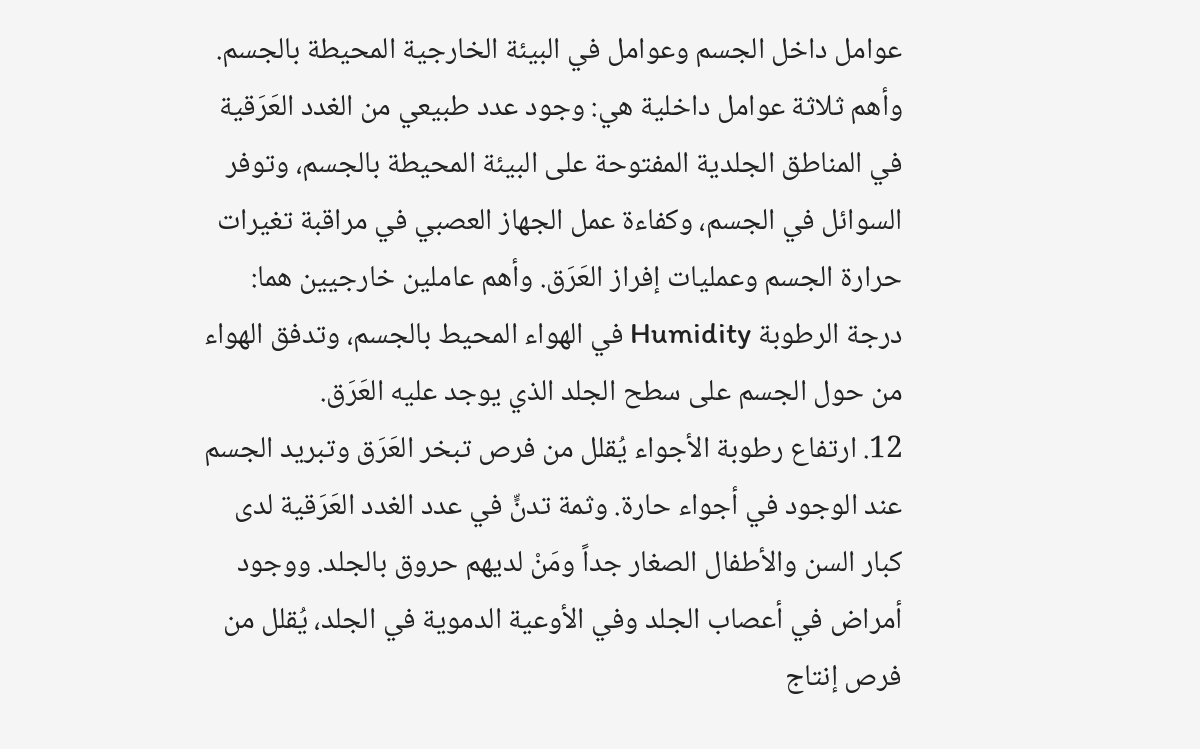عوامل داخل الجسم وعوامل في البيئة الخارجية المحيطة بالجسم. وأهم ثلاثة عوامل داخلية هي: وجود عدد طبيعي من الغدد العَرَقية في المناطق الجلدية المفتوحة على البيئة المحيطة بالجسم، وتوفر السوائل في الجسم، وكفاءة عمل الجهاز العصبي في مراقبة تغيرات حرارة الجسم وعمليات إفراز العَرَق. وأهم عاملين خارجيين هما: درجة الرطوبة Humidity في الهواء المحيط بالجسم، وتدفق الهواء من حول الجسم على سطح الجلد الذي يوجد عليه العَرَق.
12. ارتفاع رطوبة الأجواء يُقلل من فرص تبخر العَرَق وتبريد الجسم عند الوجود في أجواء حارة. وثمة تدنٍّ في عدد الغدد العَرَقية لدى كبار السن والأطفال الصغار جداً ومَنْ لديهم حروق بالجلد. ووجود أمراض في أعصاب الجلد وفي الأوعية الدموية في الجلد، يُقلل من فرص إنتاج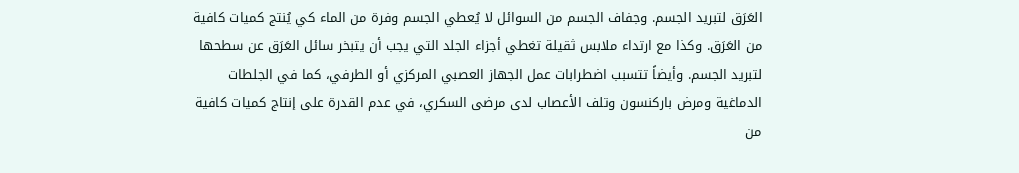العَرَق لتبريد الجسم. وجفاف الجسم من السوائل لا يُعطي الجسم وفرة من الماء كي يُنتج كميات كافية من العَرَق. وكذا مع ارتداء ملابس ثقيلة تغطي أجزاء الجلد التي يجب أن يتبخر سائل العَرَق عن سطحها لتبريد الجسم. وأيضاً تتسبب اضطرابات عمل الجهاز العصبي المركزي أو الطرفي، كما في الجلطات الدماغية ومرض باركنسون وتلف الأعصاب لدى مرضى السكري، في عدم القدرة على إنتاج كميات كافية من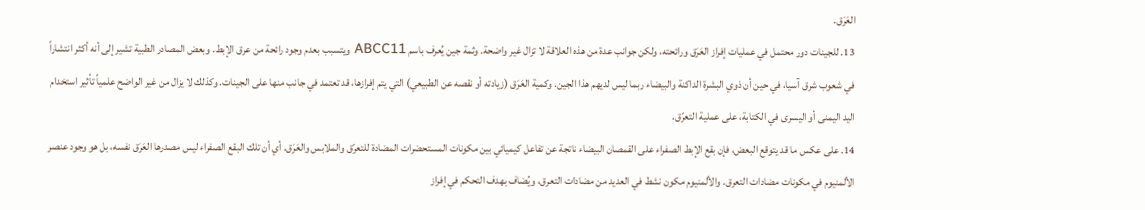العَرَق.
13. للجينات دور محتمل في عمليات إفراز العَرَق ورائحته، ولكن جوانب عدة من هذه العلاقة لا تزال غير واضحة. وثمة جين يُعرف باسم ABCC11 ويتسبب بعدم وجود رائحة من عرق الإبط. وبعض المصادر الطبية تشير إلى أنه أكثر انتشاراً في شعوب شرق آسيا، في حين أن ذوي البشرة الداكنة والبيضاء ربما ليس لديهم هذا الجين. وكمية العَرَق (زيادته أو نقصه عن الطبيعي) التي يتم إفرازها، قد تعتمد في جانب منها على الجينات. وكذلك لا يزال من غير الواضح علمياً تأثير استخدام اليد اليمنى أو اليسرى في الكتابة، على عملية التعرّق.
14. على عكس ما قد يتوقع البعض، فإن بقع الإبط الصفراء على القمصان البيضاء ناتجة عن تفاعل كيميائي بين مكونات المستحضرات المضادة للتعرّق والملابس والعَرَق. أي أن تلك البقع الصفراء ليس مصدرها العَرَق نفسه، بل هو وجود عنصر الألمنيوم في مكونات مضادات التعرق. والألمنيوم مكون نشط في العديد من مضادات التعرق، ويُضاف بهدف التحكم في إفراز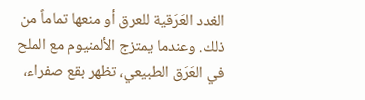الغدد العَرَقية للعرق أو منعها تماماً من ذلك. وعندما يمتزج الألمنيوم مع الملح في العَرَق الطبيعي، تظهر بقع صفراء،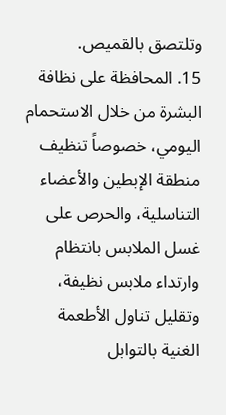وتلتصق بالقميص.
15. المحافظة على نظافة البشرة من خلال الاستحمام اليومي، خصوصاً تنظيف منطقة الإبطين والأعضاء التناسلية، والحرص على غسل الملابس بانتظام وارتداء ملابس نظيفة، وتقليل تناول الأطعمة الغنية بالتوابل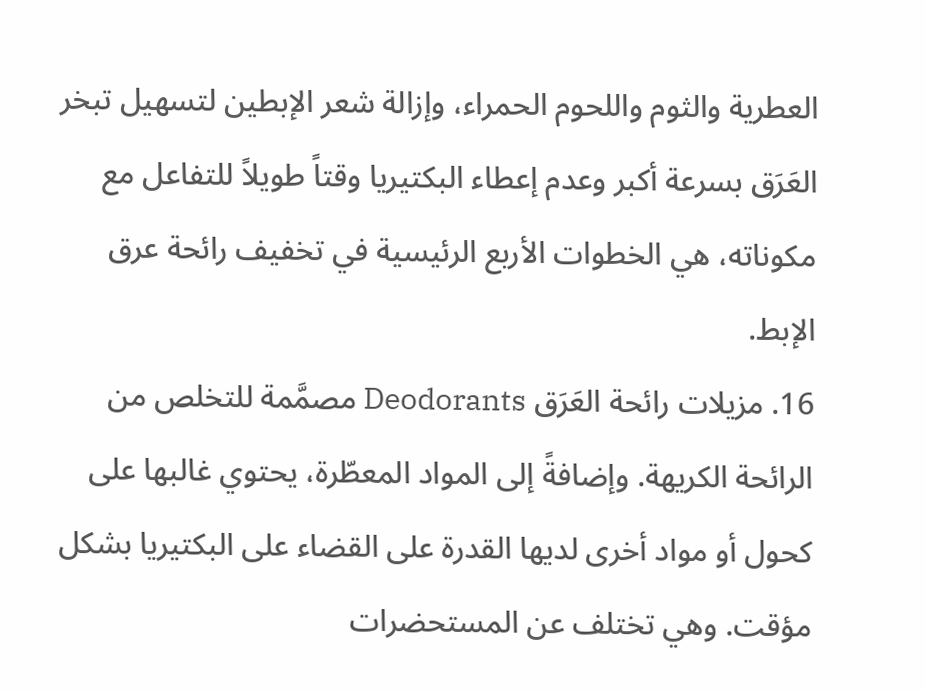العطرية والثوم واللحوم الحمراء، وإزالة شعر الإبطين لتسهيل تبخر العَرَق بسرعة أكبر وعدم إعطاء البكتيريا وقتاً طويلاً للتفاعل مع مكوناته، هي الخطوات الأربع الرئيسية في تخفيف رائحة عرق الإبط.
16. مزيلات رائحة العَرَق Deodorants مصمَّمة للتخلص من الرائحة الكريهة. وإضافةً إلى المواد المعطّرة، يحتوي غالبها على كحول أو مواد أخرى لديها القدرة على القضاء على البكتيريا بشكل مؤقت. وهي تختلف عن المستحضرات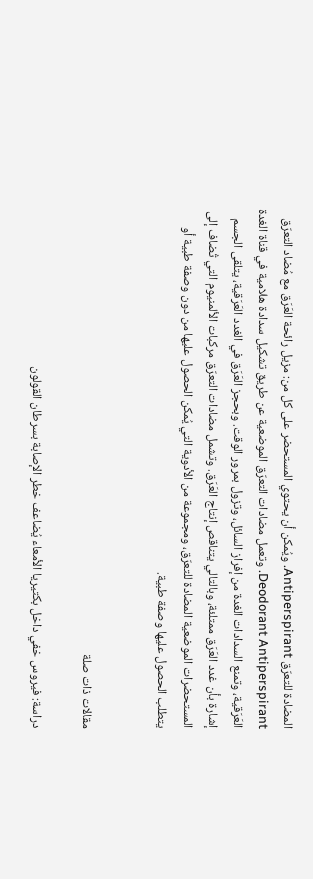المضادة للتعرّق Antiperspirant. ويُمكن أن يحتوي المستحضر على كل من: مزيل رائحة العَرَق مع مُضاد التعرّق Deodorant Antiperspirant. وتعمل مضادات التعرّق الموضعية عن طريق تشكيل سدادة هلامية في قناة الغدة العَرَقية، وتمنع السدادات الغدة من إفراز السائل، وتزول بمرور الوقت. وبحجز العَرَق في الغدد العَرَقية، يتلقى الجسم إشارة بأن غدد العَرَق ممتلئة، وبالتالي يتناقص إنتاج العَرَق. وتشمل مضادات التعرّق مركبات الألمنيوم التي تُضاف إلى المستحضرات الموضعية المضادة للتعرّق، ومجموعة من الأدوية التي يُمكن الحصول عليها من دون وصفة طبية أو يتطلب الحصول عليها وصفة طبية.


مقالات ذات صلة

دراسة: فيروس خفي داخل بكتيريا الأمعاء يُضاعف خطر الإصابة بسرطان القولون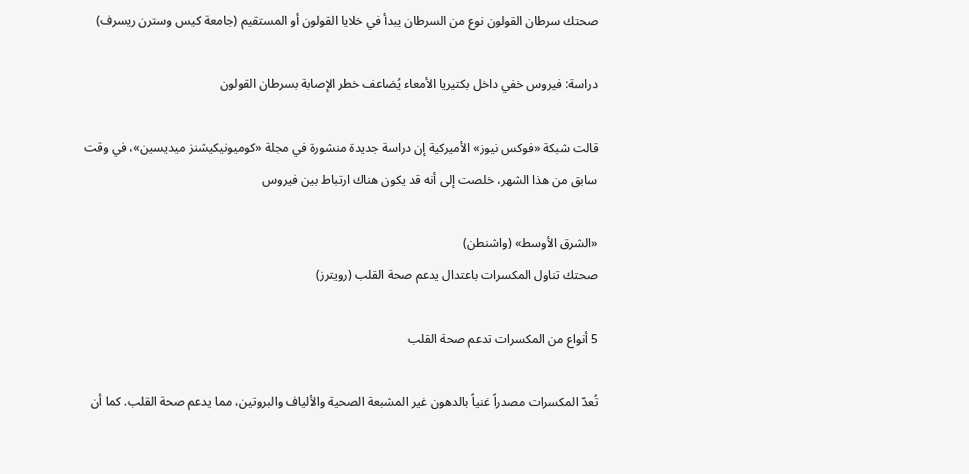صحتك سرطان القولون نوع من السرطان يبدأ في خلايا القولون أو المستقيم (جامعة كيس وسترن ريسرف)

دراسة: فيروس خفي داخل بكتيريا الأمعاء يُضاعف خطر الإصابة بسرطان القولون

قالت شبكة «فوكس نيوز» الأميركية إن دراسة جديدة منشورة في مجلة «كوميونيكيشنز ميديسين»، في وقت سابق من هذا الشهر، خلصت إلى أنه قد يكون هناك ارتباط بين فيروس

«الشرق الأوسط» (واشنطن)
صحتك تناول المكسرات باعتدال يدعم صحة القلب (رويترز)

5 أنواع من المكسرات تدعم صحة القلب

تُعدّ المكسرات مصدراً غنياً بالدهون غير المشبعة الصحية والألياف والبروتين، مما يدعم صحة القلب. كما أن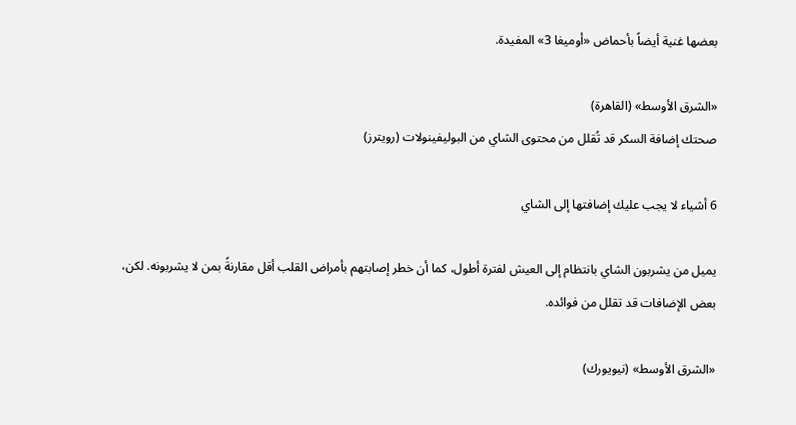بعضها غنية أيضاً بأحماض «أوميغا 3» المفيدة.

«الشرق الأوسط» (القاهرة)
صحتك إضافة السكر قد تُقلل من محتوى الشاي من البوليفينولات (رويترز)

6 أشياء لا يجب عليك إضافتها إلى الشاي

يميل من يشربون الشاي بانتظام إلى العيش لفترة أطول، كما أن خطر إصابتهم بأمراض القلب أقل مقارنةً بمن لا يشربونه. لكن، بعض الإضافات قد تقلل من فوائده.

«الشرق الأوسط» (نيويورك)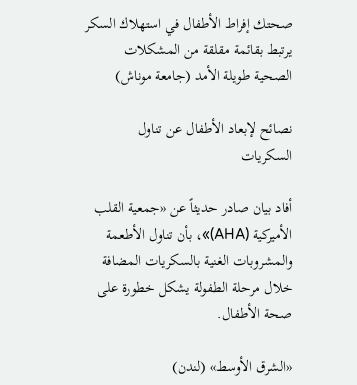صحتك إفراط الأطفال في استهلاك السكر يرتبط بقائمة مقلقة من المشكلات الصحية طويلة الأمد (جامعة موناش)

نصائح لإبعاد الأطفال عن تناول السكريات

أفاد بيان صادر حديثاً عن «جمعية القلب الأميركية (AHA)»، بأن تناول الأطعمة والمشروبات الغنية بالسكريات المضافة خلال مرحلة الطفولة يشكل خطورة على صحة الأطفال.

«الشرق الأوسط» (لندن)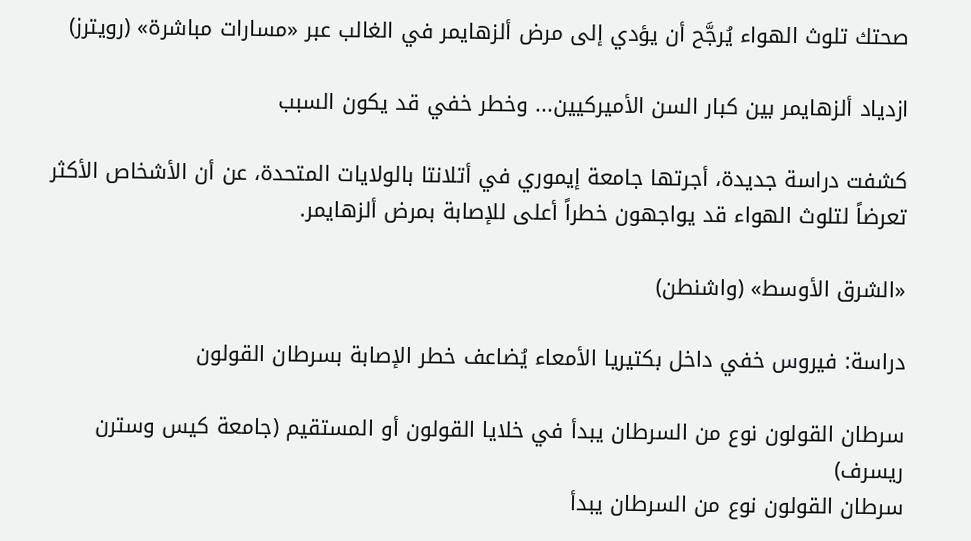صحتك تلوث الهواء يُرجَّح أن يؤدي إلى مرض ألزهايمر في الغالب عبر «مسارات مباشرة» (رويترز)

ازدياد ألزهايمر بين كبار السن الأميركيين... وخطر خفي قد يكون السبب

كشفت دراسة جديدة، أجرتها جامعة إيموري في أتلانتا بالولايات المتحدة، عن أن الأشخاص الأكثر تعرضاً لتلوث الهواء قد يواجهون خطراً أعلى للإصابة بمرض ألزهايمر.

«الشرق الأوسط» (واشنطن)

دراسة: فيروس خفي داخل بكتيريا الأمعاء يُضاعف خطر الإصابة بسرطان القولون

سرطان القولون نوع من السرطان يبدأ في خلايا القولون أو المستقيم (جامعة كيس وسترن ريسرف)
سرطان القولون نوع من السرطان يبدأ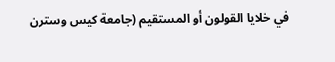في خلايا القولون أو المستقيم (جامعة كيس وسترن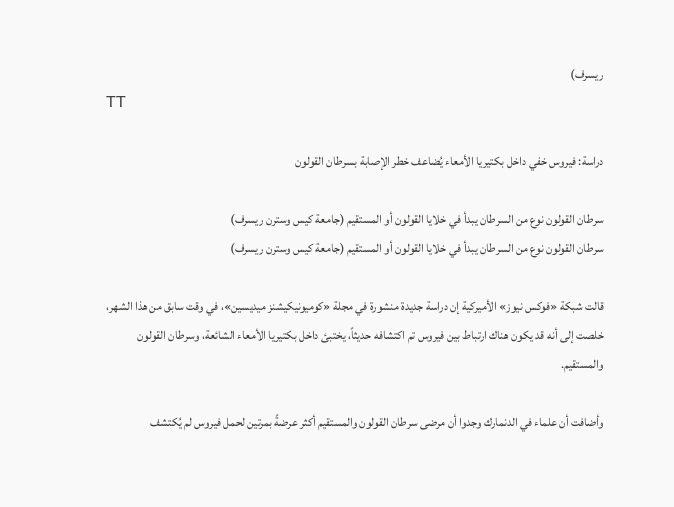ريسرف)
TT

دراسة: فيروس خفي داخل بكتيريا الأمعاء يُضاعف خطر الإصابة بسرطان القولون

سرطان القولون نوع من السرطان يبدأ في خلايا القولون أو المستقيم (جامعة كيس وسترن ريسرف)
سرطان القولون نوع من السرطان يبدأ في خلايا القولون أو المستقيم (جامعة كيس وسترن ريسرف)

قالت شبكة «فوكس نيوز» الأميركية إن دراسة جديدة منشورة في مجلة «كوميونيكيشنز ميديسين»، في وقت سابق من هذا الشهر، خلصت إلى أنه قد يكون هناك ارتباط بين فيروس تم اكتشافه حديثاً، يختبئ داخل بكتيريا الأمعاء الشائعة، وسرطان القولون والمستقيم.

وأضافت أن علماء في الدنمارك وجدوا أن مرضى سرطان القولون والمستقيم أكثر عرضةً بمرتين لحمل فيروس لم يُكتشف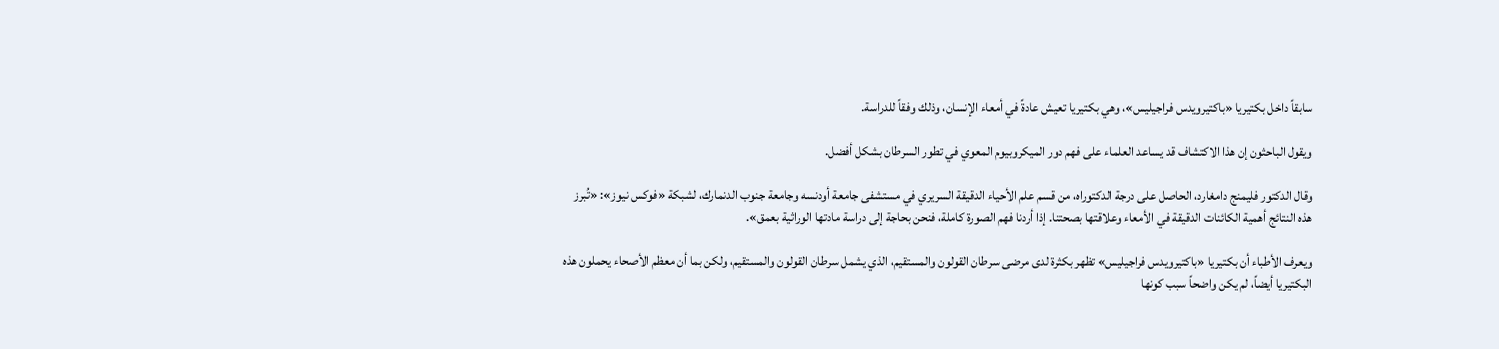سابقاً داخل بكتيريا «باكتيرويدس فراجيليس»، وهي بكتيريا تعيش عادةً في أمعاء الإنسان، وذلك وفقاً للدراسة.

ويقول الباحثون إن هذا الاكتشاف قد يساعد العلماء على فهم دور الميكروبيوم المعوي في تطور السرطان بشكل أفضل.

وقال الدكتور فليمنج دامغارد، الحاصل على درجة الدكتوراه، من قسم علم الأحياء الدقيقة السريري في مستشفى جامعة أودنسه وجامعة جنوب الدنمارك، لشبكة «فوكس نيوز»: «تُبرز هذه النتائج أهمية الكائنات الدقيقة في الأمعاء وعلاقتها بصحتنا. إذا أردنا فهم الصورة كاملة، فنحن بحاجة إلى دراسة مادتها الوراثية بعمق».

ويعرف الأطباء أن بكتيريا «باكتيرويدس فراجيليس» تظهر بكثرة لدى مرضى سرطان القولون والمستقيم، الذي يشمل سرطان القولون والمستقيم، ولكن بما أن معظم الأصحاء يحملون هذه البكتيريا أيضاً، لم يكن واضحاً سبب كونها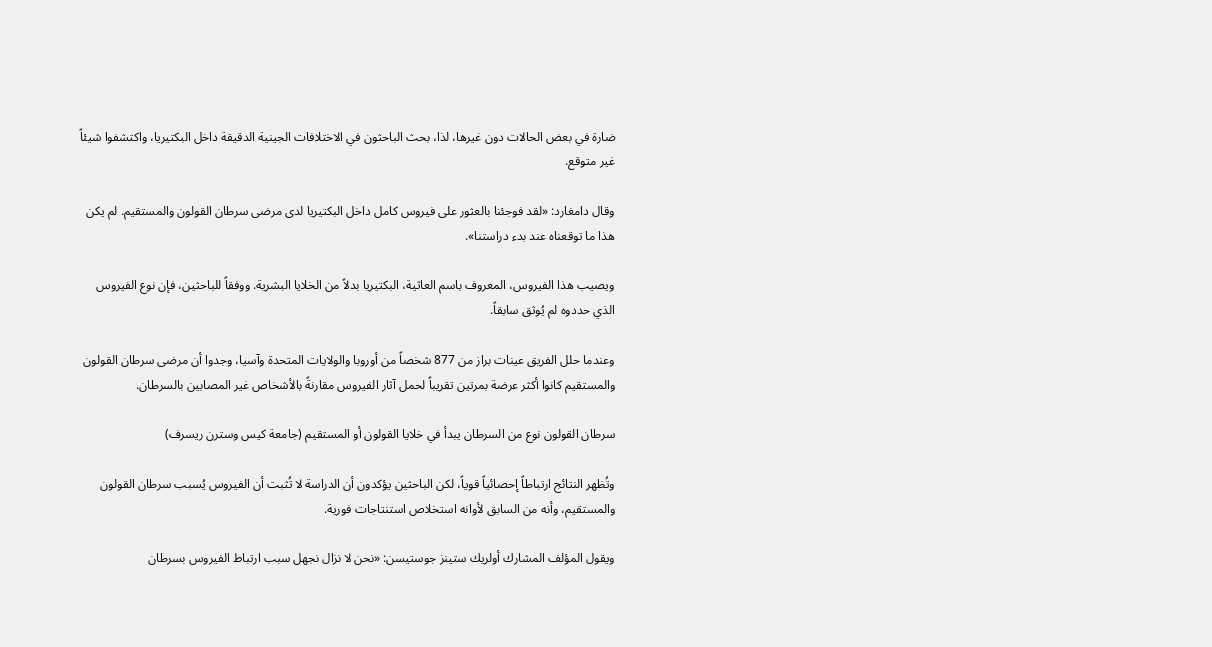ضارة في بعض الحالات دون غيرها، لذا، بحث الباحثون في الاختلافات الجينية الدقيقة داخل البكتيريا، واكتشفوا شيئاً غير متوقع.

وقال دامغارد: «لقد فوجئنا بالعثور على فيروس كامل داخل البكتيريا لدى مرضى سرطان القولون والمستقيم. لم يكن هذا ما توقعناه عند بدء دراستنا».

ويصيب هذا الفيروس، المعروف باسم العاثية، البكتيريا بدلاً من الخلايا البشرية. ووفقاً للباحثين، فإن نوع الفيروس الذي حددوه لم يُوثق سابقاً.

وعندما حلل الفريق عينات براز من 877 شخصاً من أوروبا والولايات المتحدة وآسيا، وجدوا أن مرضى سرطان القولون والمستقيم كانوا أكثر عرضة بمرتين تقريباً لحمل آثار الفيروس مقارنةً بالأشخاص غير المصابين بالسرطان.

سرطان القولون نوع من السرطان يبدأ في خلايا القولون أو المستقيم (جامعة كيس وسترن ريسرف)

وتُظهر النتائج ارتباطاً إحصائياً قوياً، لكن الباحثين يؤكدون أن الدراسة لا تُثبت أن الفيروس يُسبب سرطان القولون والمستقيم، وأنه من السابق لأوانه استخلاص استنتاجات فورية.

ويقول المؤلف المشارك أولريك ستينز جوستيسن: «نحن لا نزال نجهل سبب ارتباط الفيروس بسرطان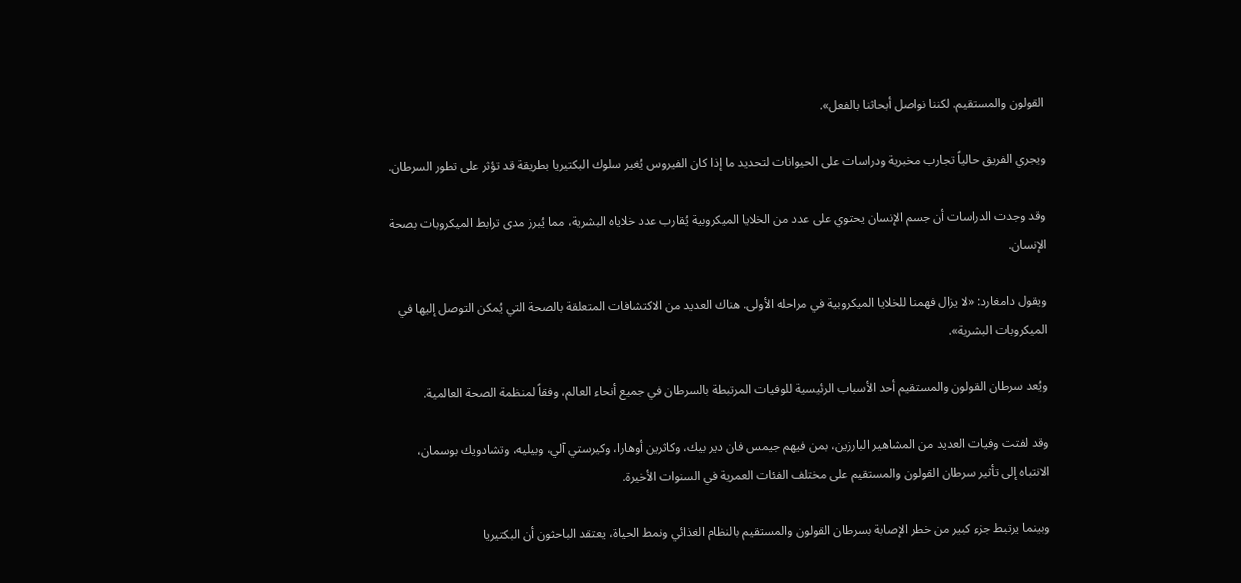القولون والمستقيم. لكننا نواصل أبحاثنا بالفعل».

ويجري الفريق حالياً تجارب مخبرية ودراسات على الحيوانات لتحديد ما إذا كان الفيروس يُغير سلوك البكتيريا بطريقة قد تؤثر على تطور السرطان.

وقد وجدت الدراسات أن جسم الإنسان يحتوي على عدد من الخلايا الميكروبية يُقارب عدد خلاياه البشرية، مما يُبرز مدى ترابط الميكروبات بصحة الإنسان.

ويقول دامغارد: «لا يزال فهمنا للخلايا الميكروبية في مراحله الأولى. هناك العديد من الاكتشافات المتعلقة بالصحة التي يُمكن التوصل إليها في الميكروبات البشرية».

ويُعد سرطان القولون والمستقيم أحد الأسباب الرئيسية للوفيات المرتبطة بالسرطان في جميع أنحاء العالم، وفقاً لمنظمة الصحة العالمية.

وقد لفتت وفيات العديد من المشاهير البارزين، بمن فيهم جيمس فان دير بيك، وكاثرين أوهارا، وكيرستي آلي، وبيليه، وتشادويك بوسمان، الانتباه إلى تأثير سرطان القولون والمستقيم على مختلف الفئات العمرية في السنوات الأخيرة.

وبينما يرتبط جزء كبير من خطر الإصابة بسرطان القولون والمستقيم بالنظام الغذائي ونمط الحياة، يعتقد الباحثون أن البكتيريا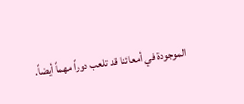الموجودة في أمعائنا قد تلعب دوراً مهماً أيضاً.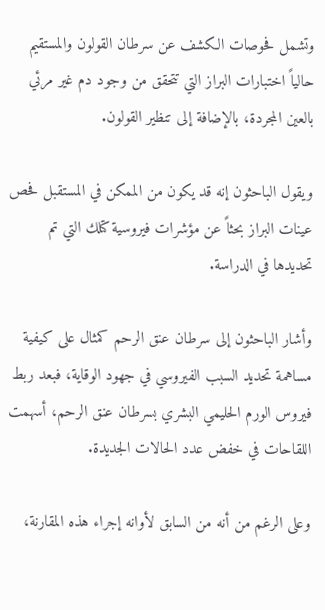وتشمل فحوصات الكشف عن سرطان القولون والمستقيم حالياً اختبارات البراز التي تتحقق من وجود دم غير مرئي بالعين المجردة، بالإضافة إلى تنظير القولون.

ويقول الباحثون إنه قد يكون من الممكن في المستقبل فحص عينات البراز بحثاً عن مؤشرات فيروسية كتلك التي تم تحديدها في الدراسة.

وأشار الباحثون إلى سرطان عنق الرحم كمثال على كيفية مساهمة تحديد السبب الفيروسي في جهود الوقاية، فبعد ربط فيروس الورم الحليمي البشري بسرطان عنق الرحم، أسهمت اللقاحات في خفض عدد الحالات الجديدة.

وعلى الرغم من أنه من السابق لأوانه إجراء هذه المقارنة،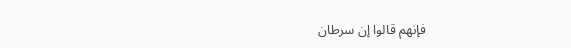فإنهم قالوا إن سرطان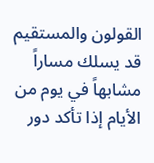القولون والمستقيم قد يسلك مساراً مشابهاً في يوم من الأيام إذا تأكد دور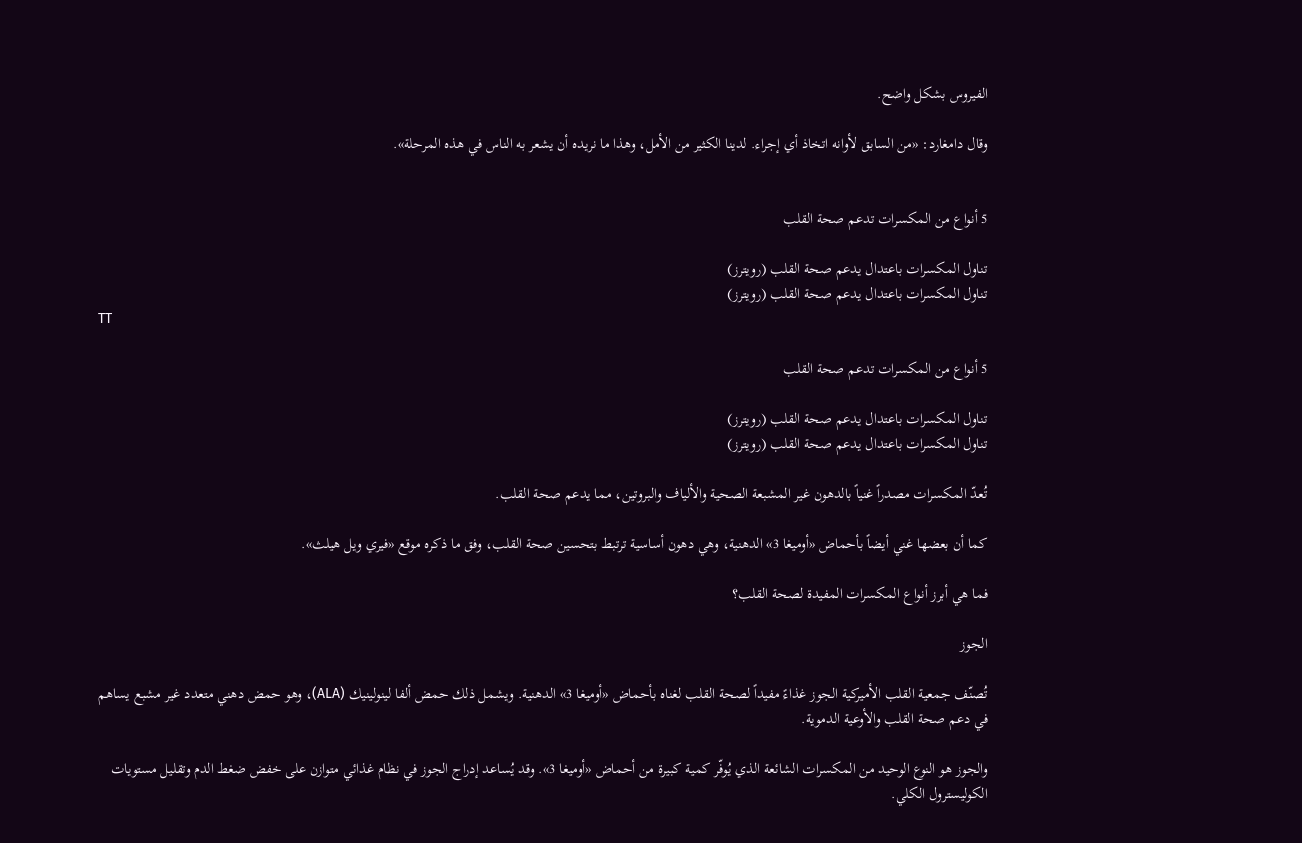الفيروس بشكل واضح.

وقال دامغارد: «من السابق لأوانه اتخاذ أي إجراء. لدينا الكثير من الأمل، وهذا ما نريده أن يشعر به الناس في هذه المرحلة».


5 أنواع من المكسرات تدعم صحة القلب

تناول المكسرات باعتدال يدعم صحة القلب (رويترز)
تناول المكسرات باعتدال يدعم صحة القلب (رويترز)
TT

5 أنواع من المكسرات تدعم صحة القلب

تناول المكسرات باعتدال يدعم صحة القلب (رويترز)
تناول المكسرات باعتدال يدعم صحة القلب (رويترز)

تُعدّ المكسرات مصدراً غنياً بالدهون غير المشبعة الصحية والألياف والبروتين، مما يدعم صحة القلب.

كما أن بعضها غني أيضاً بأحماض «أوميغا 3» الدهنية، وهي دهون أساسية ترتبط بتحسين صحة القلب، وفق ما ذكره موقع «فيري ويل هيلث».

فما هي أبرز أنواع المكسرات المفيدة لصحة القلب؟

الجوز

تُصنّف جمعية القلب الأميركية الجوز غذاءً مفيداً لصحة القلب لغناه بأحماض «أوميغا 3» الدهنية. ويشمل ذلك حمض ألفا لينولينيك (ALA)، وهو حمض دهني متعدد غير مشبع يساهم في دعم صحة القلب والأوعية الدموية.

والجوز هو النوع الوحيد من المكسرات الشائعة الذي يُوفّر كمية كبيرة من أحماض «أوميغا 3». وقد يُساعد إدراج الجوز في نظام غذائي متوازن على خفض ضغط الدم وتقليل مستويات الكوليسترول الكلي.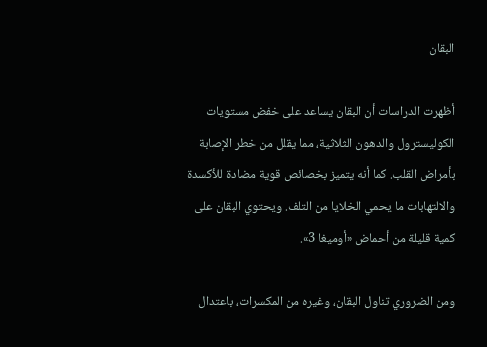البقان

أظهرت الدراسات أن البقان يساعد على خفض مستويات الكوليسترول والدهون الثلاثية، مما يقلل من خطر الإصابة بأمراض القلب. كما أنه يتميز بخصائص قوية مضادة للأكسدة والالتهابات ما يحمي الخلايا من التلف. ويحتوي البقان على كمية قليلة من أحماض «أوميغا 3».

ومن الضروري تناول البقان، وغيره من المكسرات، باعتدال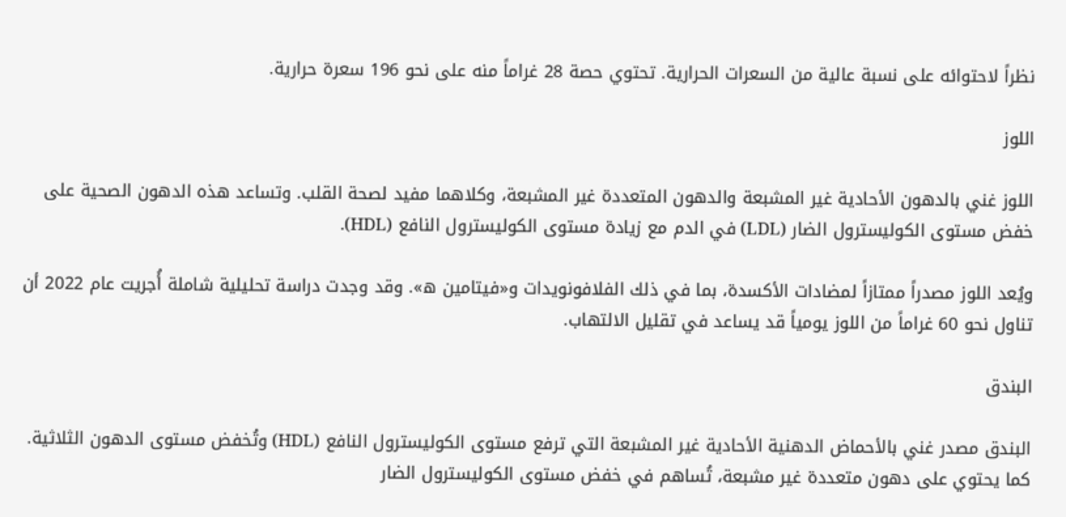نظراً لاحتوائه على نسبة عالية من السعرات الحرارية. تحتوي حصة 28 غراماً منه على نحو 196 سعرة حرارية.

اللوز

اللوز غني بالدهون الأحادية غير المشبعة والدهون المتعددة غير المشبعة، وكلاهما مفيد لصحة القلب. وتساعد هذه الدهون الصحية على خفض مستوى الكوليسترول الضار (LDL) في الدم مع زيادة مستوى الكوليسترول النافع (HDL).

ويُعد اللوز مصدراً ممتازاً لمضادات الأكسدة، بما في ذلك الفلافونويدات و«فيتامين ه». وقد وجدت دراسة تحليلية شاملة أُجريت عام 2022 أن تناول نحو 60 غراماً من اللوز يومياً قد يساعد في تقليل الالتهاب.

البندق

البندق مصدر غني بالأحماض الدهنية الأحادية غير المشبعة التي ترفع مستوى الكوليسترول النافع (HDL) وتُخفض مستوى الدهون الثلاثية. كما يحتوي على دهون متعددة غير مشبعة، تُساهم في خفض مستوى الكوليسترول الضار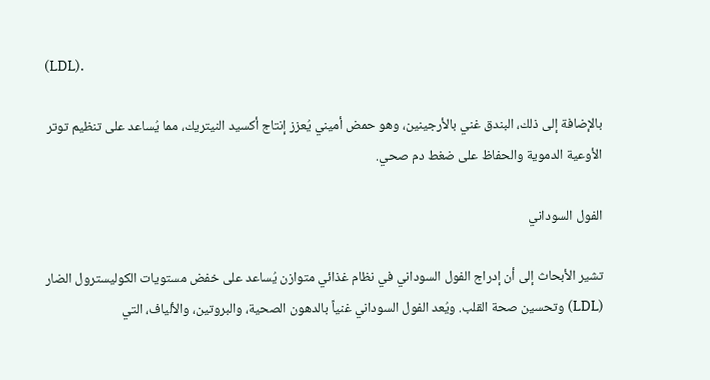(LDL).

بالإضافة إلى ذلك، البندق غني بالأرجينين، وهو حمض أميني يُعزز إنتاج أكسيد النيتريك، مما يُساعد على تنظيم توتر الأوعية الدموية والحفاظ على ضغط دم صحي.

الفول السوداني

تشير الأبحاث إلى أن إدراج الفول السوداني في نظام غذائي متوازن يُساعد على خفض مستويات الكوليسترول الضار (LDL) وتحسين صحة القلب. ويُعد الفول السوداني غنياً بالدهون الصحية، والبروتين، والألياف، التي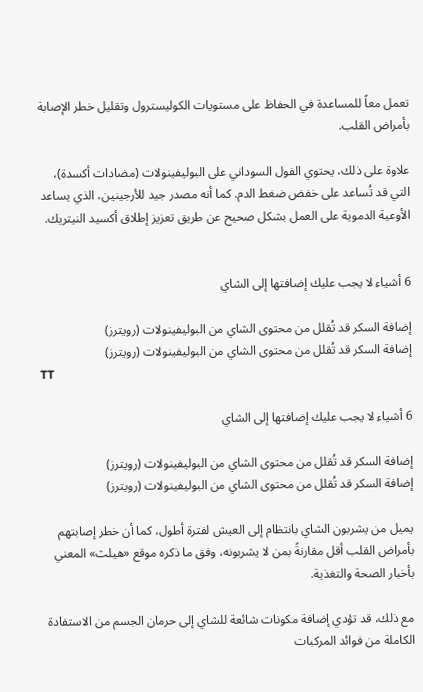تعمل معاً للمساعدة في الحفاظ على مستويات الكوليسترول وتقليل خطر الإصابة بأمراض القلب.

علاوة على ذلك، يحتوي الفول السوداني على البوليفينولات (مضادات أكسدة)، التي قد تُساعد على خفض ضغط الدم. كما أنه مصدر جيد للأرجينين، الذي يساعد الأوعية الدموية على العمل بشكل صحيح عن طريق تعزيز إطلاق أكسيد النيتريك.


6 أشياء لا يجب عليك إضافتها إلى الشاي

إضافة السكر قد تُقلل من محتوى الشاي من البوليفينولات (رويترز)
إضافة السكر قد تُقلل من محتوى الشاي من البوليفينولات (رويترز)
TT

6 أشياء لا يجب عليك إضافتها إلى الشاي

إضافة السكر قد تُقلل من محتوى الشاي من البوليفينولات (رويترز)
إضافة السكر قد تُقلل من محتوى الشاي من البوليفينولات (رويترز)

يميل من يشربون الشاي بانتظام إلى العيش لفترة أطول، كما أن خطر إصابتهم بأمراض القلب أقل مقارنةً بمن لا يشربونه، وفق ما ذكره موقع «هيلث» المعني بأخبار الصحة والتغذية.

مع ذلك، قد تؤدي إضافة مكونات شائعة للشاي إلى حرمان الجسم من الاستفادة الكاملة من فوائد المركبات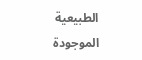الطبيعية الموجودة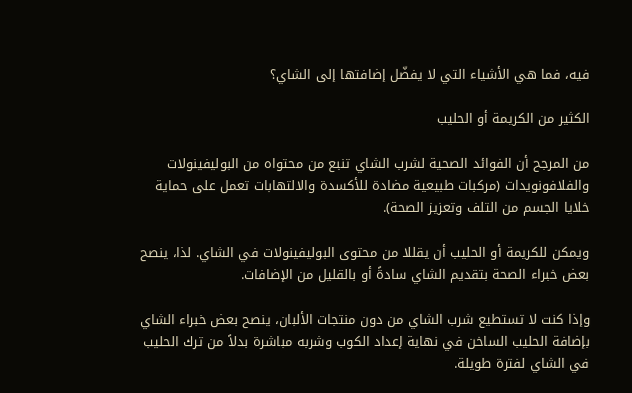فيه، فما هي الأشياء التي لا يفضّل إضافتها إلى الشاي؟

الكثير من الكريمة أو الحليب

من المرجح أن الفوائد الصحية لشرب الشاي تنبع من محتواه من البوليفينولات والفلافونويدات (مركبات طبيعية مضادة للأكسدة والالتهابات تعمل على حماية خلايا الجسم من التلف وتعزيز الصحة).

ويمكن للكريمة أو الحليب أن يقللا من محتوى البوليفينولات في الشاي. لذا، ينصح بعض خبراء الصحة بتقديم الشاي سادةً أو بالقليل من الإضافات.

وإذا كنت لا تستطيع شرب الشاي من دون منتجات الألبان، ينصح بعض خبراء الشاي بإضافة الحليب الساخن في نهاية إعداد الكوب وشربه مباشرة بدلاً من ترك الحليب في الشاي لفترة طويلة.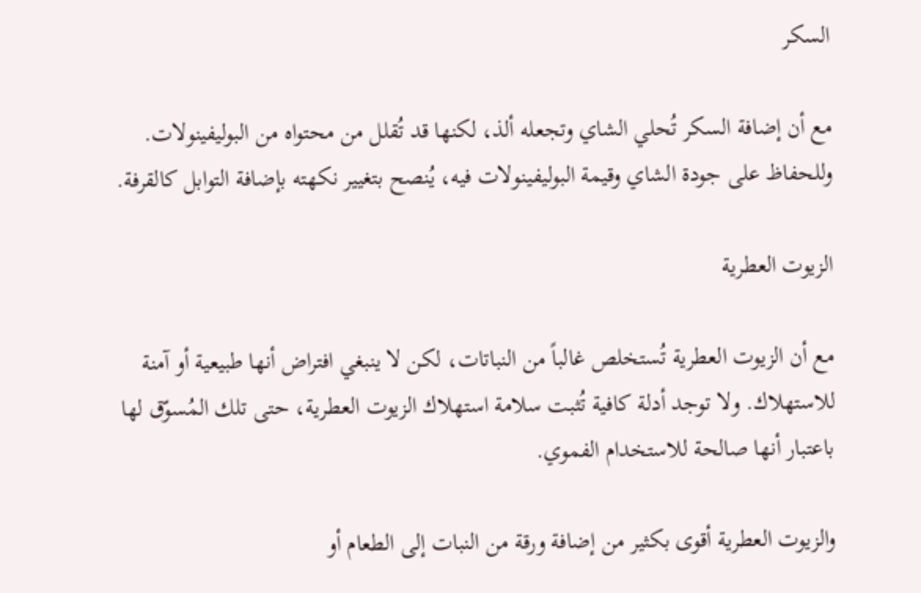السكر

مع أن إضافة السكر تُحلي الشاي وتجعله ألذ، لكنها قد تُقلل من محتواه من البوليفينولات. وللحفاظ على جودة الشاي وقيمة البوليفينولات فيه، يُنصح بتغيير نكهته بإضافة التوابل كالقرفة.

الزيوت العطرية

مع أن الزيوت العطرية تُستخلص غالباً من النباتات، لكن لا ينبغي افتراض أنها طبيعية أو آمنة للاستهلاك. ولا توجد أدلة كافية تُثبت سلامة استهلاك الزيوت العطرية، حتى تلك المُسوّق لها باعتبار أنها صالحة للاستخدام الفموي.

والزيوت العطرية أقوى بكثير من إضافة ورقة من النبات إلى الطعام أو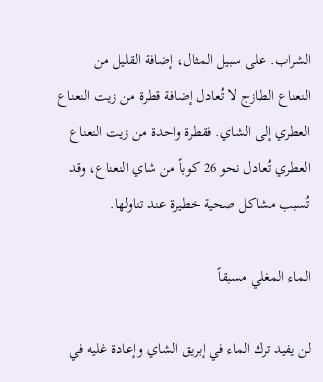الشراب. على سبيل المثال، إضافة القليل من النعناع الطازج لا تُعادل إضافة قطرة من زيت النعناع العطري إلى الشاي. فقطرة واحدة من زيت النعناع العطري تُعادل نحو 26 كوباً من شاي النعناع، وقد تُسبب مشاكل صحية خطيرة عند تناولها.

الماء المغلي مسبقاً

لن يفيد ترك الماء في إبريق الشاي وإعادة غليه في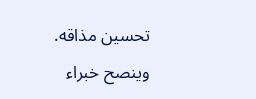تحسين مذاقه. وينصح خبراء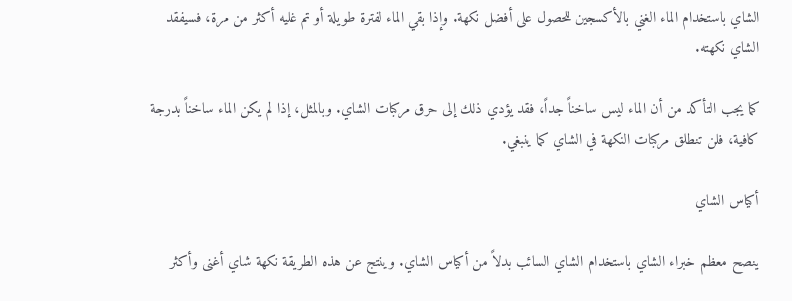الشاي باستخدام الماء الغني بالأكسجين للحصول على أفضل نكهة. وإذا بقي الماء لفترة طويلة أو تم غليه أكثر من مرة، فسيفقد الشاي نكهته.

كما يجب التأكد من أن الماء ليس ساخناً جداً، فقد يؤدي ذلك إلى حرق مركبات الشاي. وبالمثل، إذا لم يكن الماء ساخناً بدرجة كافية، فلن تنطلق مركبات النكهة في الشاي كما ينبغي.

أكياس الشاي

ينصح معظم خبراء الشاي باستخدام الشاي السائب بدلاً من أكياس الشاي. وينتج عن هذه الطريقة نكهة شاي أغنى وأكثر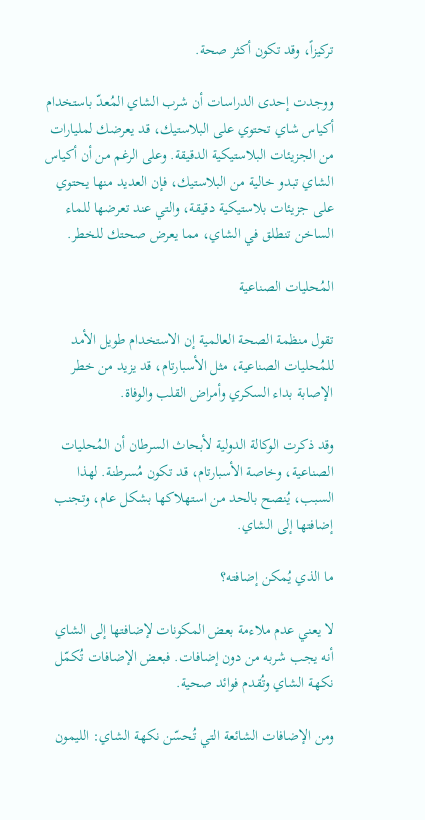تركيزاً، وقد تكون أكثر صحة.

ووجدت إحدى الدراسات أن شرب الشاي المُعدّ باستخدام أكياس شاي تحتوي على البلاستيك، قد يعرضك لمليارات من الجزيئات البلاستيكية الدقيقة. وعلى الرغم من أن أكياس الشاي تبدو خالية من البلاستيك، فإن العديد منها يحتوي على جزيئات بلاستيكية دقيقة، والتي عند تعرضها للماء الساخن تنطلق في الشاي، مما يعرض صحتك للخطر.

المُحليات الصناعية

تقول منظمة الصحة العالمية إن الاستخدام طويل الأمد للمُحليات الصناعية، مثل الأسبارتام، قد يزيد من خطر الإصابة بداء السكري وأمراض القلب والوفاة.

وقد ذكرت الوكالة الدولية لأبحاث السرطان أن المُحليات الصناعية، وخاصة الأسبارتام، قد تكون مُسرطنة. لهذا السبب، يُنصح بالحد من استهلاكها بشكل عام، وتجنب إضافتها إلى الشاي.

ما الذي يُمكن إضافته؟

لا يعني عدم ملاءمة بعض المكونات لإضافتها إلى الشاي أنه يجب شربه من دون إضافات. فبعض الإضافات تُكمّل نكهة الشاي وتُقدم فوائد صحية.

ومن الإضافات الشائعة التي تُحسّن نكهة الشاي: الليمون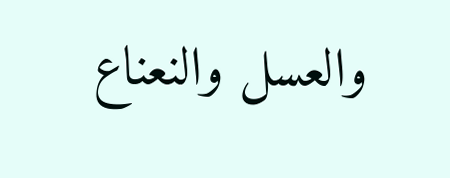والعسل والنعناع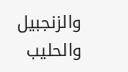والزنجبيل والحليب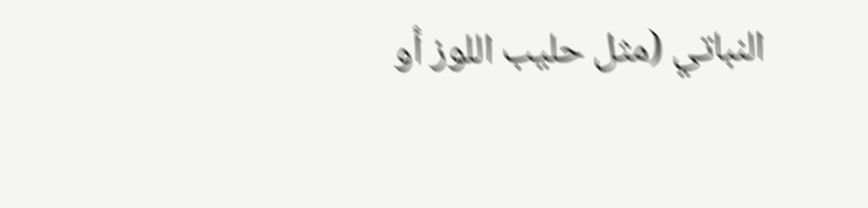النباتي (مثل حليب اللوز أو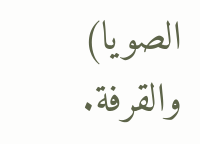الصويا) والقرفة.